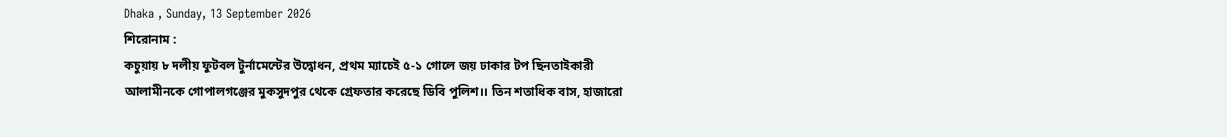Dhaka , Sunday, 13 September 2026
শিরোনাম :
কচুয়ায় ৮ দলীয় ফুটবল টুর্নামেন্টের উদ্বোধন, প্রথম ম্যাচেই ৫-১ গোলে জয় ঢাকার টপ ছিনতাইকারী আলামীনকে গোপালগঞ্জের মুকসুদপুর থেকে গ্রেফতার করেছে ডিবি পুলিশ।। তিন শতাধিক বাস, হাজারো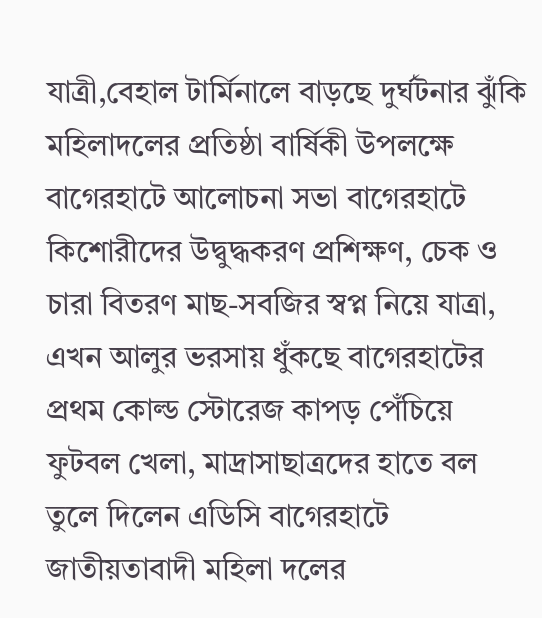যাত্রী,বেহাল টার্মিনালে বাড়ছে দুর্ঘটনার ঝুঁকি মহিলাদলের প্রতিষ্ঠা বার্ষিকী উপলক্ষে বাগেরহাটে আলোচনা সভা বাগেরহাটে কিশোরীদের উদ্বুদ্ধকরণ প্রশিক্ষণ, চেক ও চারা বিতরণ মাছ-সবজির স্বপ্ন নিয়ে যাত্রা, এখন আলুর ভরসায় ধুঁকছে বাগেরহাটের প্রথম কোল্ড স্টোরেজ কাপড় পেঁচিয়ে ফুটবল খেলা, মাদ্রাসাছাত্রদের হাতে বল তুলে দিলেন এডিসি বাগেরহাটে জাতীয়তাবাদী মহিলা দলের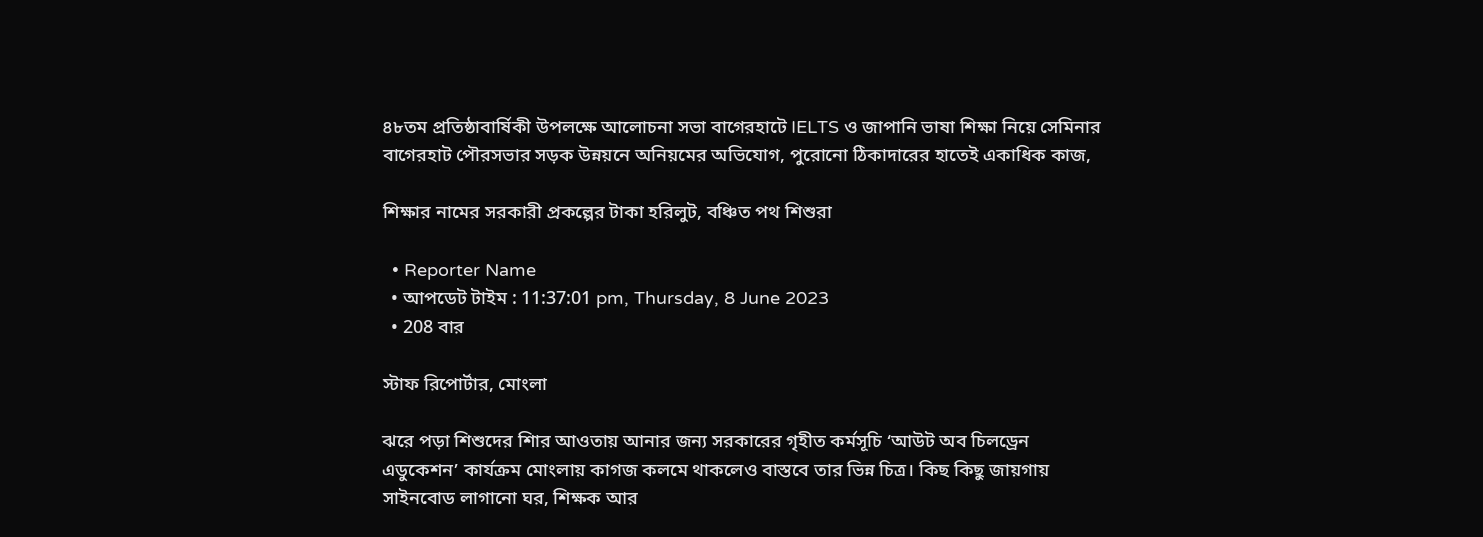৪৮তম প্রতিষ্ঠাবার্ষিকী উপলক্ষে আলোচনা সভা বাগেরহাটে IELTS ও জাপানি ভাষা শিক্ষা নিয়ে সেমিনার বাগেরহাট পৌরসভার সড়ক উন্নয়নে অনিয়মের অভিযোগ, পুরোনো ঠিকাদারের হাতেই একাধিক কাজ,

শিক্ষার নামের সরকারী প্রকল্পের টাকা হরিলুট, বঞ্চিত পথ শিশুরা

  • Reporter Name
  • আপডেট টাইম : 11:37:01 pm, Thursday, 8 June 2023
  • 208 বার

স্টাফ রিপোর্টার, মোংলা

ঝরে পড়া শিশুদের শিার আওতায় আনার জন্য সরকারের গৃহীত কর্মসূচি ‘আউট অব চিলড্রেন এডুকেশন’ কার্যক্রম মোংলায় কাগজ কলমে থাকলেও বাস্তবে তার ভিন্ন চিত্র। কিছ কিছু জায়গায় সাইনবোড লাগানো ঘর, শিক্ষক আর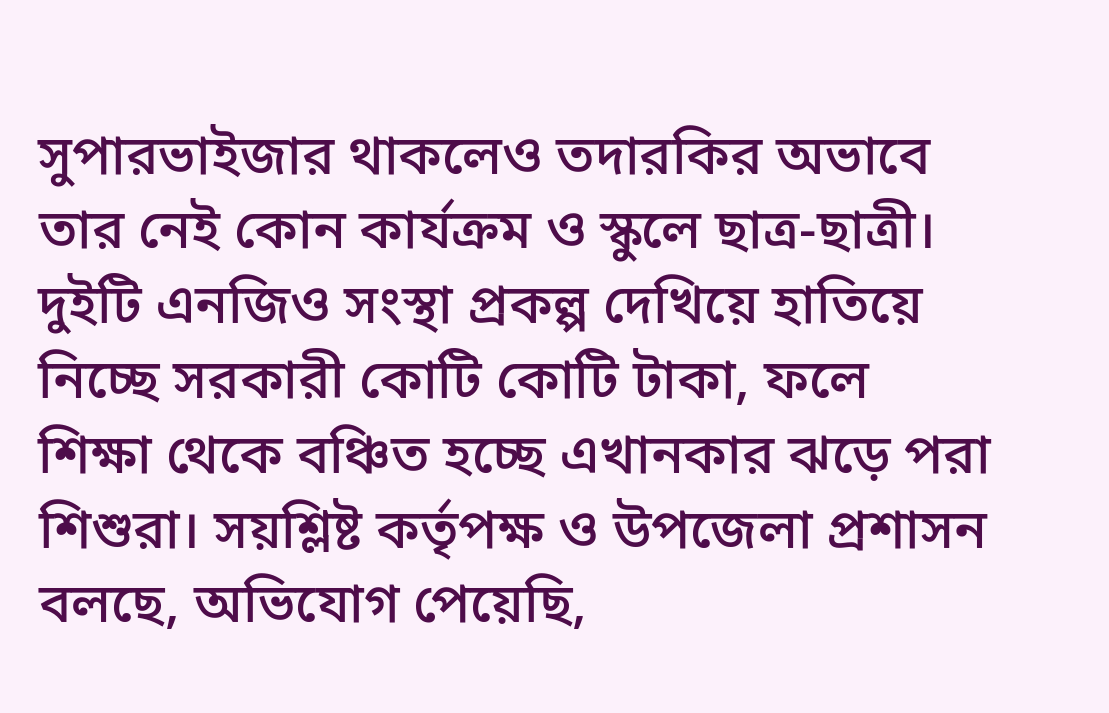সুপারভাইজার থাকলেও তদারকির অভাবে তার নেই কোন কার্যক্রম ও স্কুলে ছাত্র-ছাত্রী। দুইটি এনজিও সংস্থা প্রকল্প দেখিয়ে হাতিয়ে নিচ্ছে সরকারী কোটি কোটি টাকা, ফলে শিক্ষা থেকে বঞ্চিত হচ্ছে এখানকার ঝড়ে পরা শিশুরা। সয়শ্লিষ্ট কর্তৃপক্ষ ও উপজেলা প্রশাসন বলছে, অভিযোগ পেয়েছি,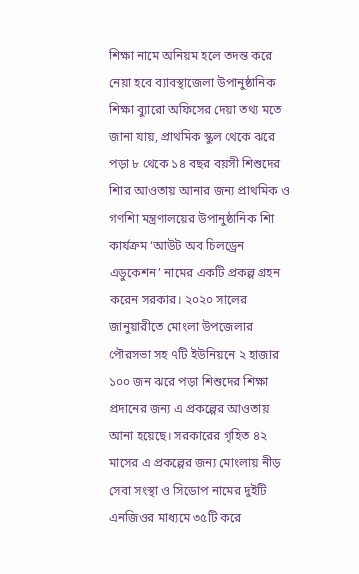শিক্ষা নামে অনিয়ম হলে তদন্ত করে নেয়া হবে ব্যাবস্থাজেলা উপানুষ্ঠানিক শিক্ষা ব্যুারো অফিসের দেয়া তথ্য মতে জানা যায়, প্রাথমিক স্কুল থেকে ঝরে পড়া ৮ থেকে ১৪ বছর বয়সী শিশুদের শিার আওতায় আনার জন্য প্রাথমিক ও গণশিা মন্ত্রণালয়ের উপানুষ্ঠানিক শিা কার্যক্রম ‘আউট অব চিলড্রেন এডুকেশন’ নামের একটি প্রকল্প গ্রহন করেন সরকার। ২০২০ সালের জানুয়ারীতে মোংলা উপজেলার পৌরসভা সহ ৭টি ইউনিয়নে ২ হাজার ১০০ জন ঝরে পড়া শিশুদের শিক্ষা প্রদানের জন্য এ প্রকল্পের আওতায় আনা হয়েছে। সরকারের গৃহিত ৪২ মাসের এ প্রকল্পের জন্য মোংলায় নীড় সেবা সংস্থা ও সিডোপ নামের দুইটি এনজিওর মাধ্যমে ৩৫টি করে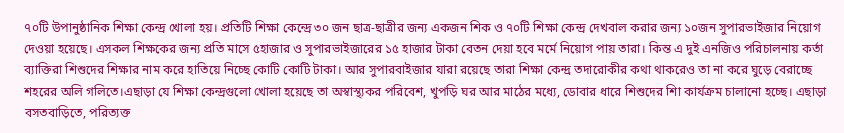৭০টি উপানুষ্ঠানিক শিক্ষা কেন্দ্র খোলা হয়। প্রতিটি শিক্ষা কেন্দ্রে ৩০ জন ছাত্র-ছাত্রীর জন্য একজন শিক ও ৭০টি শিক্ষা কেন্দ্র দেখবাল করার জন্য ১০জন সুপারভাইজার নিয়োগ দেওয়া হয়েছে। এসকল শিক্ষকের জন্য প্রতি মাসে ৫হাজার ও সুপারভাইজারের ১৫ হাজার টাকা বেতন দেয়া হবে মর্মে নিয়োগ পায় তারা। কিন্ত এ দুই এনজিও পরিচালনায় কর্তা ব্যাক্তিরা শিশুদের শিক্ষার নাম করে হাতিয়ে নিচ্ছে কোটি কোটি টাকা। আর সুপারবাইজার যারা রয়েছে তারা শিক্ষা কেন্দ্র তদারোকীর কথা থাকরেও তা না করে ঘুড়ে বেরাচ্ছে শহরের অলি গলিতে।এছাড়া যে শিক্ষা কেন্দ্রগুলো খোলা হয়েছে তা অস্বাস্থ্যকর পরিবেশ, খুপড়ি ঘর আর মাঠের মধ্যে, ডোবার ধারে শিশুদের শিা কার্যক্রম চালানো হচ্ছে। এছাড়া বসতবাড়িতে, পরিত্যক্ত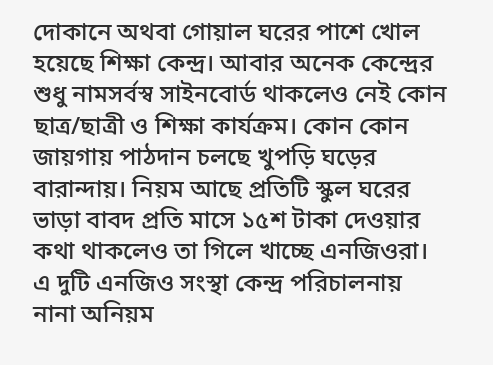দোকানে অথবা গোয়াল ঘরের পাশে খোল হয়েছে শিক্ষা কেন্দ্র। আবার অনেক কেন্দ্রের শুধু নামসর্বস্ব সাইনবোর্ড থাকলেও নেই কোন ছাত্র/ছাত্রী ও শিক্ষা কার্যক্রম। কোন কোন জায়গায় পাঠদান চলছে খুপড়ি ঘড়ের বারান্দায়। নিয়ম আছে প্রতিটি স্কুল ঘরের ভাড়া বাবদ প্রতি মাসে ১৫শ টাকা দেওয়ার কথা থাকলেও তা গিলে খাচ্ছে এনজিওরা। এ দুটি এনজিও সংস্থা কেন্দ্র পরিচালনায় নানা অনিয়ম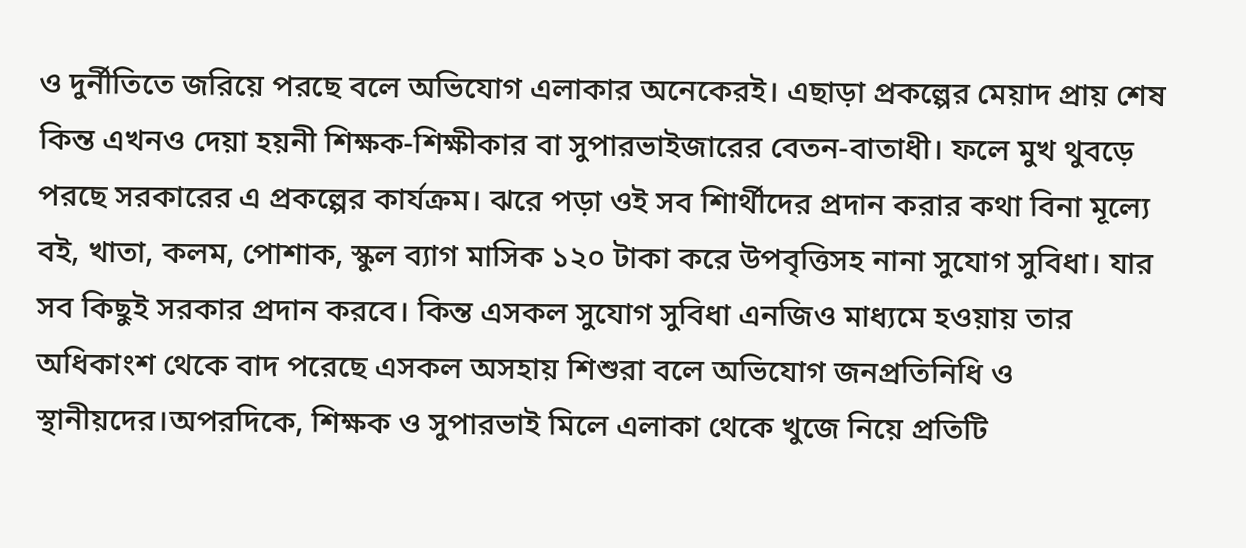ও দুর্নীতিতে জরিয়ে পরছে বলে অভিযোগ এলাকার অনেকেরই। এছাড়া প্রকল্পের মেয়াদ প্রায় শেষ কিন্ত এখনও দেয়া হয়নী শিক্ষক-শিক্ষীকার বা সুপারভাইজারের বেতন-বাতাধী। ফলে মুখ থুবড়ে পরছে সরকারের এ প্রকল্পের কার্যক্রম। ঝরে পড়া ওই সব শিার্থীদের প্রদান করার কথা বিনা মূল্যে বই, খাতা, কলম, পোশাক, স্কুল ব্যাগ মাসিক ১২০ টাকা করে উপবৃত্তিসহ নানা সুযোগ সুবিধা। যার সব কিছুই সরকার প্রদান করবে। কিন্ত এসকল সুযোগ সুবিধা এনজিও মাধ্যমে হওয়ায় তার অধিকাংশ থেকে বাদ পরেছে এসকল অসহায় শিশুরা বলে অভিযোগ জনপ্রতিনিধি ও স্থানীয়দের।অপরদিকে, শিক্ষক ও সুপারভাই মিলে এলাকা থেকে খুজে নিয়ে প্রতিটি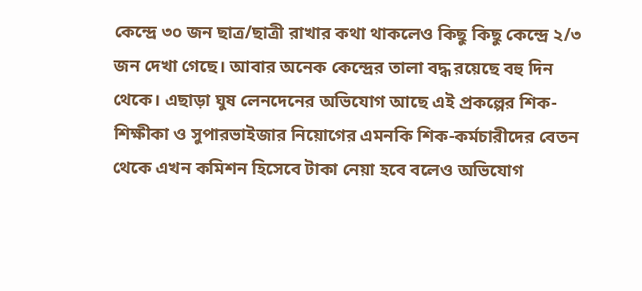কেন্দ্রে ৩০ জন ছাত্র/ছাত্রী রাখার কথা থাকলেও কিছু কিছু কেন্দ্রে ২/৩ জন দেখা গেছে। আবার অনেক কেন্দ্রের তালা বদ্ধ রয়েছে বহু দিন থেকে। এছাড়া ঘুষ লেনদেনের অভিযোগ আছে এই প্রকল্পের শিক-শিক্ষীকা ও সুপারভাইজার নিয়োগের এমনকি শিক-কর্মচারীদের বেতন থেকে এখন কমিশন হিসেবে টাকা নেয়া হবে বলেও অভিযোগ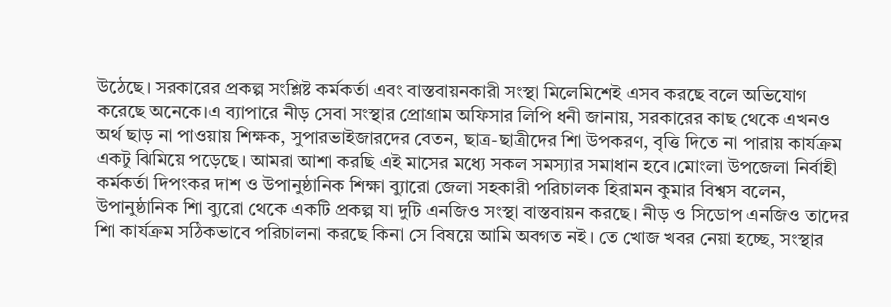উঠেছে। সরকারের প্রকল্প সংশ্লিষ্ট কর্মকর্তা এবং বাস্তবায়নকারী সংস্থা মিলেমিশেই এসব করছে বলে অভিযোগ করেছে অনেকে।এ ব্যাপারে নীড় সেবা সংস্থার প্রোগ্রাম অফিসার লিপি ধনী জানায়, সরকারের কাছ থেকে এখনও অর্থ ছাড় না পাওয়ায় শিক্ষক, সুপারভাইজারদের বেতন, ছাত্র-ছাত্রীদের শিা উপকরণ, বৃত্তি দিতে না পারায় কার্যক্রম একটু ঝিমিয়ে পড়েছে। আমরা আশা করছি এই মাসের মধ্যে সকল সমস্যার সমাধান হবে।মোংলা উপজেলা নির্বাহী কর্মকর্তা দিপংকর দাশ ও উপানুষ্ঠানিক শিক্ষা ব্যুারো জেলা সহকারী পরিচালক হিরামন কুমার বিশ্বস বলেন, উপানুষ্ঠানিক শিা ব্যুরো থেকে একটি প্রকল্প যা দুটি এনজিও সংস্থা বাস্তবায়ন করছে। নীড় ও সিডোপ এনজিও তাদের শিা কার্যক্রম সঠিকভাবে পরিচালনা করছে কিনা সে বিষয়ে আমি অবগত নই। তে খোজ খবর নেয়া হচ্ছে, সংস্থার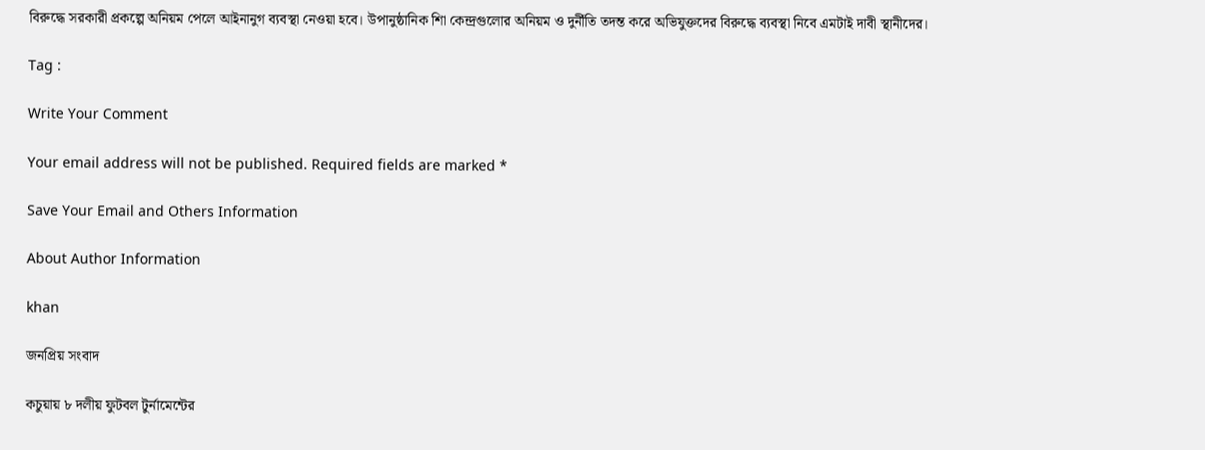বিরুদ্ধে সরকারী প্রকল্পে অনিয়ম পেলে আইনানুগ ব্যবস্থা নেওয়া হবে। উপানুষ্ঠানিক শিা কেন্দ্রগুলোর অনিয়ম ও দুর্নীতি তদন্ত করে অভিযুক্তদের বিরুদ্ধে ব্যবস্থা নিবে এমটাই দাবী স্থানীদের।

Tag :

Write Your Comment

Your email address will not be published. Required fields are marked *

Save Your Email and Others Information

About Author Information

khan

জনপ্রিয় সংবাদ

কচুয়ায় ৮ দলীয় ফুটবল টুর্নামেন্টের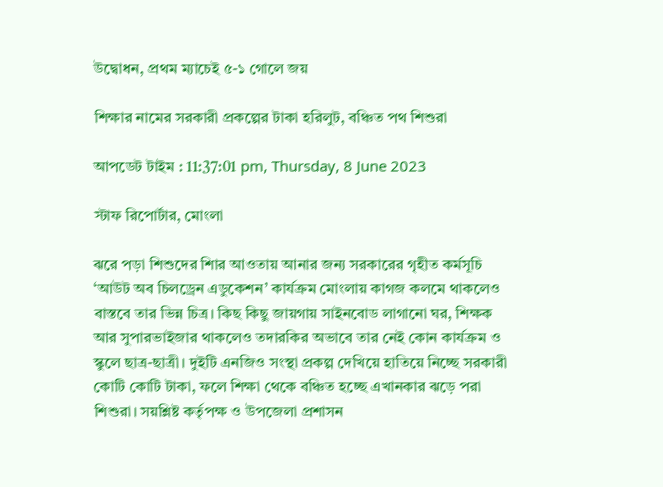উদ্বোধন, প্রথম ম্যাচেই ৫-১ গোলে জয়

শিক্ষার নামের সরকারী প্রকল্পের টাকা হরিলুট, বঞ্চিত পথ শিশুরা

আপডেট টাইম : 11:37:01 pm, Thursday, 8 June 2023

স্টাফ রিপোর্টার, মোংলা

ঝরে পড়া শিশুদের শিার আওতায় আনার জন্য সরকারের গৃহীত কর্মসূচি ‘আউট অব চিলড্রেন এডুকেশন’ কার্যক্রম মোংলায় কাগজ কলমে থাকলেও বাস্তবে তার ভিন্ন চিত্র। কিছ কিছু জায়গায় সাইনবোড লাগানো ঘর, শিক্ষক আর সুপারভাইজার থাকলেও তদারকির অভাবে তার নেই কোন কার্যক্রম ও স্কুলে ছাত্র-ছাত্রী। দুইটি এনজিও সংস্থা প্রকল্প দেখিয়ে হাতিয়ে নিচ্ছে সরকারী কোটি কোটি টাকা, ফলে শিক্ষা থেকে বঞ্চিত হচ্ছে এখানকার ঝড়ে পরা শিশুরা। সয়শ্লিষ্ট কর্তৃপক্ষ ও উপজেলা প্রশাসন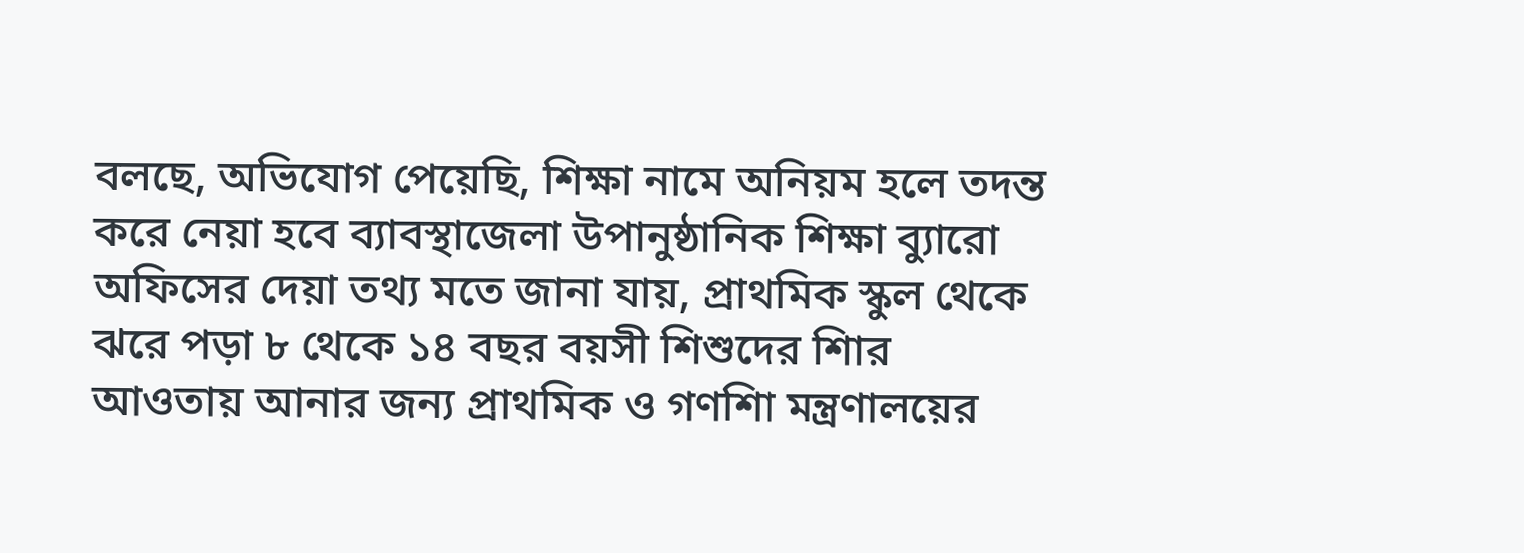বলছে, অভিযোগ পেয়েছি, শিক্ষা নামে অনিয়ম হলে তদন্ত করে নেয়া হবে ব্যাবস্থাজেলা উপানুষ্ঠানিক শিক্ষা ব্যুারো অফিসের দেয়া তথ্য মতে জানা যায়, প্রাথমিক স্কুল থেকে ঝরে পড়া ৮ থেকে ১৪ বছর বয়সী শিশুদের শিার আওতায় আনার জন্য প্রাথমিক ও গণশিা মন্ত্রণালয়ের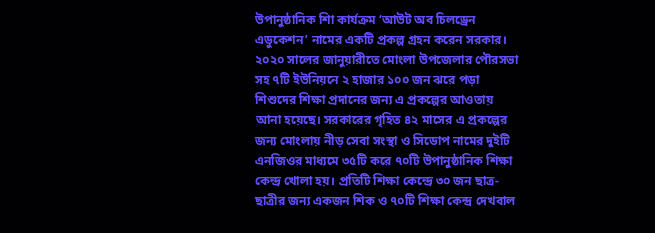উপানুষ্ঠানিক শিা কার্যক্রম ‘আউট অব চিলড্রেন এডুকেশন’ নামের একটি প্রকল্প গ্রহন করেন সরকার। ২০২০ সালের জানুয়ারীতে মোংলা উপজেলার পৌরসভা সহ ৭টি ইউনিয়নে ২ হাজার ১০০ জন ঝরে পড়া শিশুদের শিক্ষা প্রদানের জন্য এ প্রকল্পের আওতায় আনা হয়েছে। সরকারের গৃহিত ৪২ মাসের এ প্রকল্পের জন্য মোংলায় নীড় সেবা সংস্থা ও সিডোপ নামের দুইটি এনজিওর মাধ্যমে ৩৫টি করে ৭০টি উপানুষ্ঠানিক শিক্ষা কেন্দ্র খোলা হয়। প্রতিটি শিক্ষা কেন্দ্রে ৩০ জন ছাত্র-ছাত্রীর জন্য একজন শিক ও ৭০টি শিক্ষা কেন্দ্র দেখবাল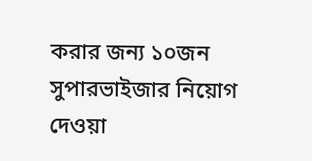করার জন্য ১০জন সুপারভাইজার নিয়োগ দেওয়া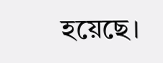হয়েছে।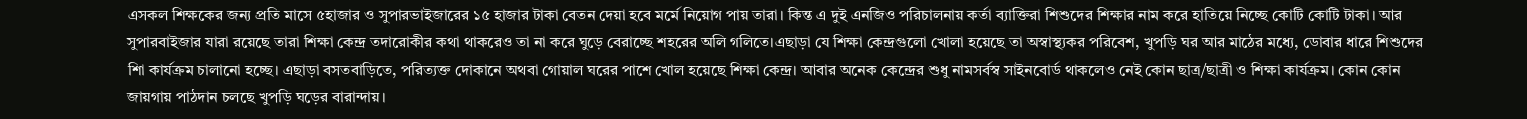এসকল শিক্ষকের জন্য প্রতি মাসে ৫হাজার ও সুপারভাইজারের ১৫ হাজার টাকা বেতন দেয়া হবে মর্মে নিয়োগ পায় তারা। কিন্ত এ দুই এনজিও পরিচালনায় কর্তা ব্যাক্তিরা শিশুদের শিক্ষার নাম করে হাতিয়ে নিচ্ছে কোটি কোটি টাকা। আর সুপারবাইজার যারা রয়েছে তারা শিক্ষা কেন্দ্র তদারোকীর কথা থাকরেও তা না করে ঘুড়ে বেরাচ্ছে শহরের অলি গলিতে।এছাড়া যে শিক্ষা কেন্দ্রগুলো খোলা হয়েছে তা অস্বাস্থ্যকর পরিবেশ, খুপড়ি ঘর আর মাঠের মধ্যে, ডোবার ধারে শিশুদের শিা কার্যক্রম চালানো হচ্ছে। এছাড়া বসতবাড়িতে, পরিত্যক্ত দোকানে অথবা গোয়াল ঘরের পাশে খোল হয়েছে শিক্ষা কেন্দ্র। আবার অনেক কেন্দ্রের শুধু নামসর্বস্ব সাইনবোর্ড থাকলেও নেই কোন ছাত্র/ছাত্রী ও শিক্ষা কার্যক্রম। কোন কোন জায়গায় পাঠদান চলছে খুপড়ি ঘড়ের বারান্দায়।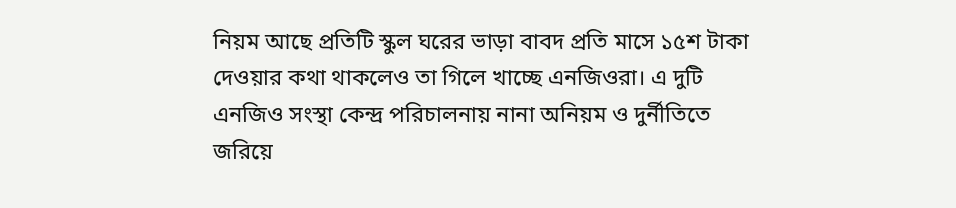নিয়ম আছে প্রতিটি স্কুল ঘরের ভাড়া বাবদ প্রতি মাসে ১৫শ টাকা দেওয়ার কথা থাকলেও তা গিলে খাচ্ছে এনজিওরা। এ দুটি এনজিও সংস্থা কেন্দ্র পরিচালনায় নানা অনিয়ম ও দুর্নীতিতে জরিয়ে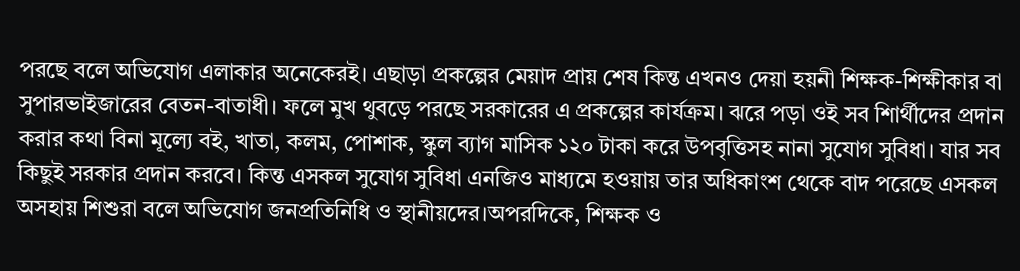পরছে বলে অভিযোগ এলাকার অনেকেরই। এছাড়া প্রকল্পের মেয়াদ প্রায় শেষ কিন্ত এখনও দেয়া হয়নী শিক্ষক-শিক্ষীকার বা সুপারভাইজারের বেতন-বাতাধী। ফলে মুখ থুবড়ে পরছে সরকারের এ প্রকল্পের কার্যক্রম। ঝরে পড়া ওই সব শিার্থীদের প্রদান করার কথা বিনা মূল্যে বই, খাতা, কলম, পোশাক, স্কুল ব্যাগ মাসিক ১২০ টাকা করে উপবৃত্তিসহ নানা সুযোগ সুবিধা। যার সব কিছুই সরকার প্রদান করবে। কিন্ত এসকল সুযোগ সুবিধা এনজিও মাধ্যমে হওয়ায় তার অধিকাংশ থেকে বাদ পরেছে এসকল অসহায় শিশুরা বলে অভিযোগ জনপ্রতিনিধি ও স্থানীয়দের।অপরদিকে, শিক্ষক ও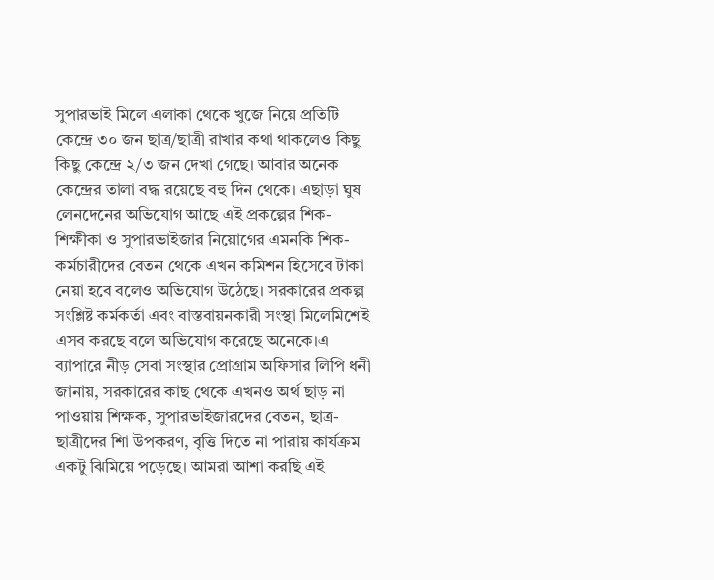সুপারভাই মিলে এলাকা থেকে খুজে নিয়ে প্রতিটি কেন্দ্রে ৩০ জন ছাত্র/ছাত্রী রাখার কথা থাকলেও কিছু কিছু কেন্দ্রে ২/৩ জন দেখা গেছে। আবার অনেক কেন্দ্রের তালা বদ্ধ রয়েছে বহু দিন থেকে। এছাড়া ঘুষ লেনদেনের অভিযোগ আছে এই প্রকল্পের শিক-শিক্ষীকা ও সুপারভাইজার নিয়োগের এমনকি শিক-কর্মচারীদের বেতন থেকে এখন কমিশন হিসেবে টাকা নেয়া হবে বলেও অভিযোগ উঠেছে। সরকারের প্রকল্প সংশ্লিষ্ট কর্মকর্তা এবং বাস্তবায়নকারী সংস্থা মিলেমিশেই এসব করছে বলে অভিযোগ করেছে অনেকে।এ ব্যাপারে নীড় সেবা সংস্থার প্রোগ্রাম অফিসার লিপি ধনী জানায়, সরকারের কাছ থেকে এখনও অর্থ ছাড় না পাওয়ায় শিক্ষক, সুপারভাইজারদের বেতন, ছাত্র-ছাত্রীদের শিা উপকরণ, বৃত্তি দিতে না পারায় কার্যক্রম একটু ঝিমিয়ে পড়েছে। আমরা আশা করছি এই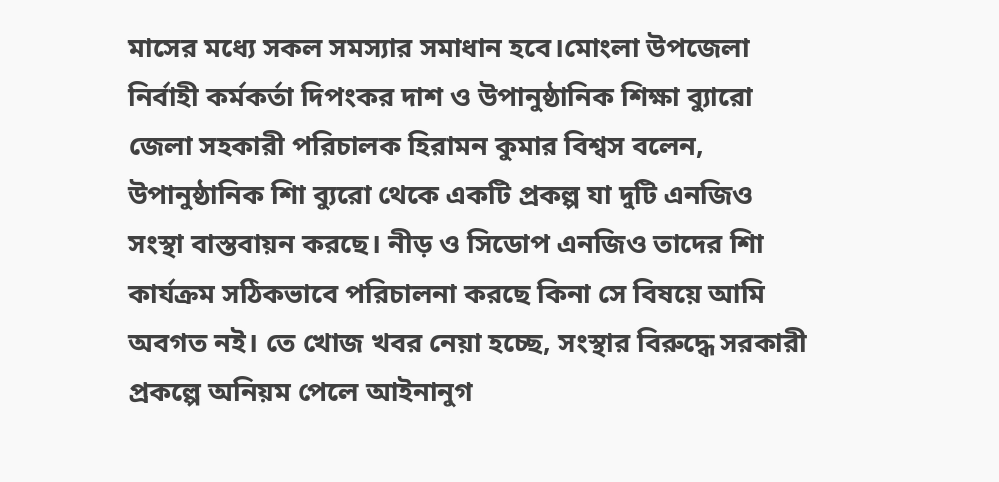মাসের মধ্যে সকল সমস্যার সমাধান হবে।মোংলা উপজেলা নির্বাহী কর্মকর্তা দিপংকর দাশ ও উপানুষ্ঠানিক শিক্ষা ব্যুারো জেলা সহকারী পরিচালক হিরামন কুমার বিশ্বস বলেন, উপানুষ্ঠানিক শিা ব্যুরো থেকে একটি প্রকল্প যা দুটি এনজিও সংস্থা বাস্তবায়ন করছে। নীড় ও সিডোপ এনজিও তাদের শিা কার্যক্রম সঠিকভাবে পরিচালনা করছে কিনা সে বিষয়ে আমি অবগত নই। তে খোজ খবর নেয়া হচ্ছে, সংস্থার বিরুদ্ধে সরকারী প্রকল্পে অনিয়ম পেলে আইনানুগ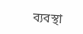ব্যবস্থা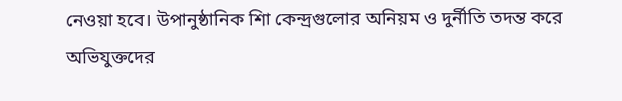নেওয়া হবে। উপানুষ্ঠানিক শিা কেন্দ্রগুলোর অনিয়ম ও দুর্নীতি তদন্ত করে অভিযুক্তদের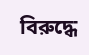বিরুদ্ধে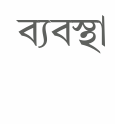ব্যবস্থা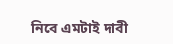নিবে এমটাই দাবী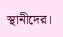স্থানীদের।